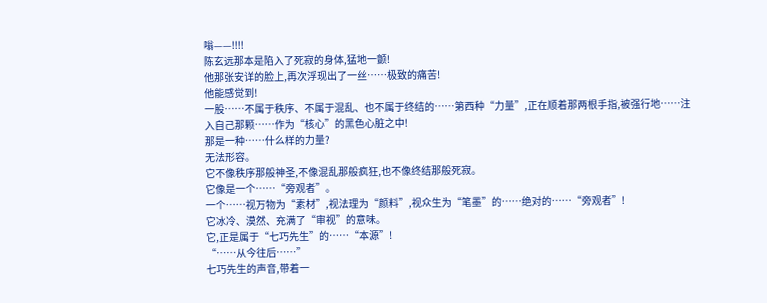嗡——!!!!
陈玄远那本是陷入了死寂的身体,猛地一颤!
他那张安详的脸上,再次浮现出了一丝……极致的痛苦!
他能感觉到!
一股……不属于秩序、不属于混乱、也不属于终结的……第西种“力量”,正在顺着那两根手指,被强行地……注入自己那颗……作为“核心”的黑色心脏之中!
那是一种……什么样的力量?
无法形容。
它不像秩序那般神圣,不像混乱那般疯狂,也不像终结那般死寂。
它像是一个……“旁观者”。
一个……视万物为“素材”,视法理为“颜料”,视众生为“笔墨”的……绝对的……“旁观者”!
它冰冷、漠然、充满了“审视”的意味。
它,正是属于“七巧先生”的……“本源”!
“……从今往后……”
七巧先生的声音,带着一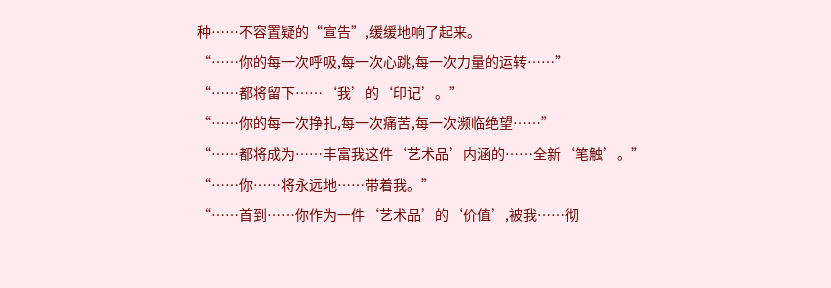种……不容置疑的“宣告”,缓缓地响了起来。
“……你的每一次呼吸,每一次心跳,每一次力量的运转……”
“……都将留下……‘我’的‘印记’。”
“……你的每一次挣扎,每一次痛苦,每一次濒临绝望……”
“……都将成为……丰富我这件‘艺术品’内涵的……全新‘笔触’。”
“……你……将永远地……带着我。”
“……首到……你作为一件‘艺术品’的‘价值’,被我……彻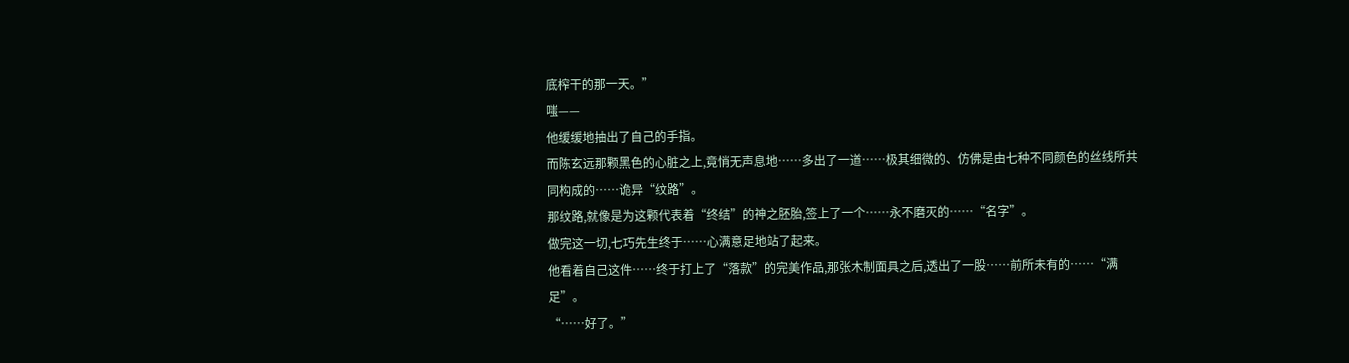底榨干的那一天。”
嗤——
他缓缓地抽出了自己的手指。
而陈玄远那颗黑色的心脏之上,竟悄无声息地……多出了一道……极其细微的、仿佛是由七种不同颜色的丝线所共同构成的……诡异“纹路”。
那纹路,就像是为这颗代表着“终结”的神之胚胎,签上了一个……永不磨灭的……“名字”。
做完这一切,七巧先生终于……心满意足地站了起来。
他看着自己这件……终于打上了“落款”的完美作品,那张木制面具之后,透出了一股……前所未有的……“满足”。
“……好了。”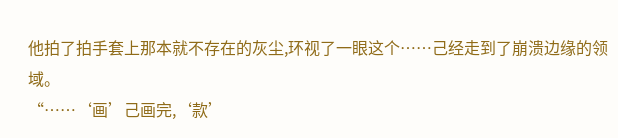他拍了拍手套上那本就不存在的灰尘,环视了一眼这个……己经走到了崩溃边缘的领域。
“……‘画’己画完,‘款’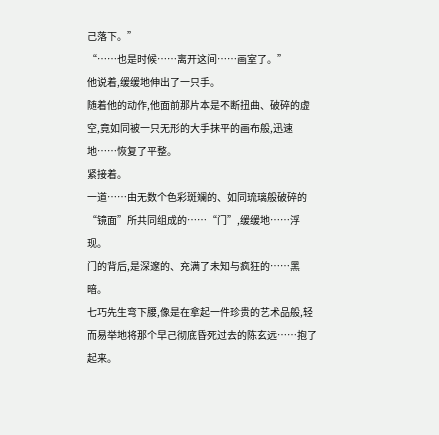己落下。”
“……也是时候……离开这间……画室了。”
他说着,缓缓地伸出了一只手。
随着他的动作,他面前那片本是不断扭曲、破碎的虚空,竟如同被一只无形的大手抹平的画布般,迅速地……恢复了平整。
紧接着。
一道……由无数个色彩斑斓的、如同琉璃般破碎的“镜面”所共同组成的……“门”,缓缓地……浮现。
门的背后,是深邃的、充满了未知与疯狂的……黑暗。
七巧先生弯下腰,像是在拿起一件珍贵的艺术品般,轻而易举地将那个早己彻底昏死过去的陈玄远……抱了起来。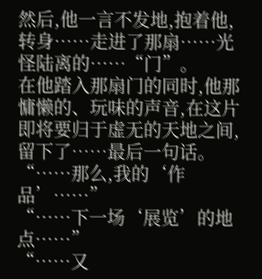然后,他一言不发地,抱着他,转身……走进了那扇……光怪陆离的……“门”。
在他踏入那扇门的同时,他那慵懒的、玩味的声音,在这片即将要归于虚无的天地之间,留下了……最后一句话。
“……那么,我的‘作品’……”
“……下一场‘展览’的地点……”
“……又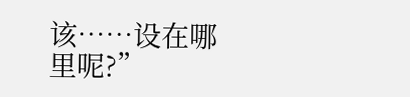该……设在哪里呢?”